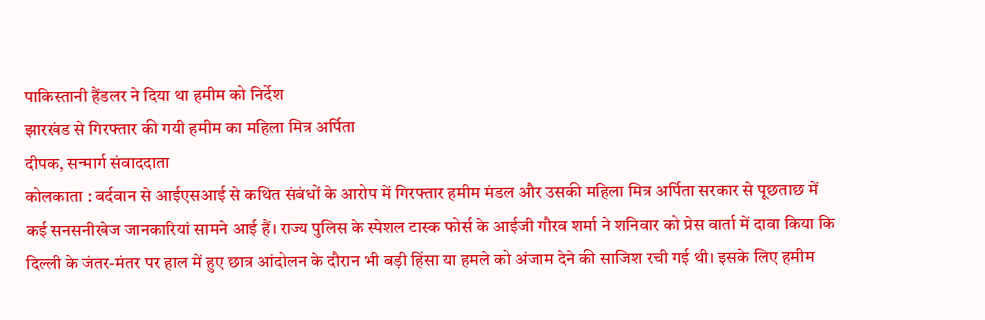पाकिस्तानी हैंडलर ने दिया था हमीम को निर्देश
झारखंड से गिरफ्तार की गयी हमीम का महिला मित्र अर्पिता
दीपक, सन्मार्ग संवाददाता
कोलकाता : बर्दवान से आईएसआई से कथित संबंधों के आरोप में गिरफ्तार हमीम मंडल और उसकी महिला मित्र अर्पिता सरकार से पूछताछ में कई सनसनीखेज जानकारियां सामने आई हैं। राज्य पुलिस के स्पेशल टास्क फोर्स के आईजी गौरव शर्मा ने शनिवार को प्रेस वार्ता में दावा किया कि दिल्ली के जंतर-मंतर पर हाल में हुए छात्र आंदोलन के दौरान भी बड़ी हिंसा या हमले को अंजाम देने की साजिश रची गई थी। इसके लिए हमीम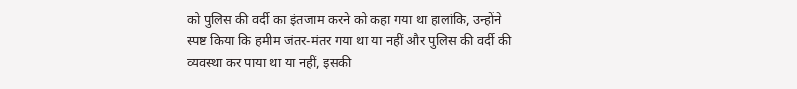को पुलिस की वर्दी का इंतजाम करने को कहा गया था हालांकि, उन्होंने स्पष्ट किया कि हमीम जंतर-मंतर गया था या नहीं और पुलिस की वर्दी की व्यवस्था कर पाया था या नहीं, इसकी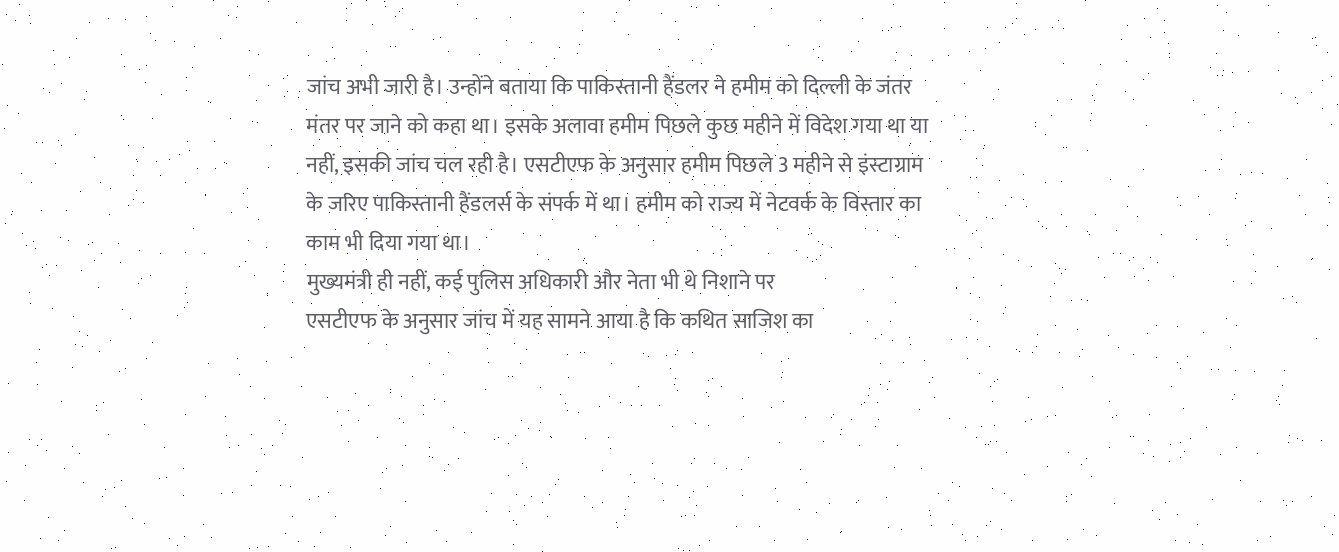जांच अभी जारी है। उन्होंने बताया कि पाकिस्तानी हैंडलर ने हमीम को दिल्ली के जंतर मंतर पर जाने को कहा था। इसके अलावा हमीम पिछले कुछ महीने में विदेश गया था या नहीं, इसकी जांच चल रही है। एसटीएफ के अनुसार हमीम पिछले 3 महीने से इंस्टाग्राम के जरिए पाकिस्तानी हैंडलर्स के संपर्क में था। हमीम को राज्य में नेटवर्क के विस्तार का काम भी दिया गया था।
मुख्यमंत्री ही नहीं, कई पुलिस अधिकारी और नेता भी थे निशाने पर
एसटीएफ के अनुसार जांच में यह सामने आया है कि कथित साजिश का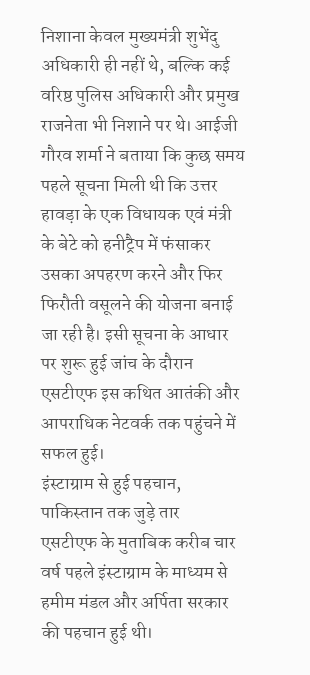निशाना केवल मुख्यमंत्री शुभेंदु अधिकारी ही नहीं थे, बल्कि कई वरिष्ठ पुलिस अधिकारी और प्रमुख राजनेता भी निशाने पर थे। आईजी गौरव शर्मा ने बताया कि कुछ समय पहले सूचना मिली थी कि उत्तर हावड़ा के एक विधायक एवं मंत्री के बेटे को हनीट्रैप में फंसाकर उसका अपहरण करने और फिर फिरौती वसूलने की योजना बनाई जा रही है। इसी सूचना के आधार पर शुरू हुई जांच के दौरान एसटीएफ इस कथित आतंकी और आपराधिक नेटवर्क तक पहुंचने में सफल हुई।
इंस्टाग्राम से हुई पहचान, पाकिस्तान तक जुड़े तार
एसटीएफ के मुताबिक करीब चार वर्ष पहले इंस्टाग्राम के माध्यम से हमीम मंडल और अर्पिता सरकार की पहचान हुई थी।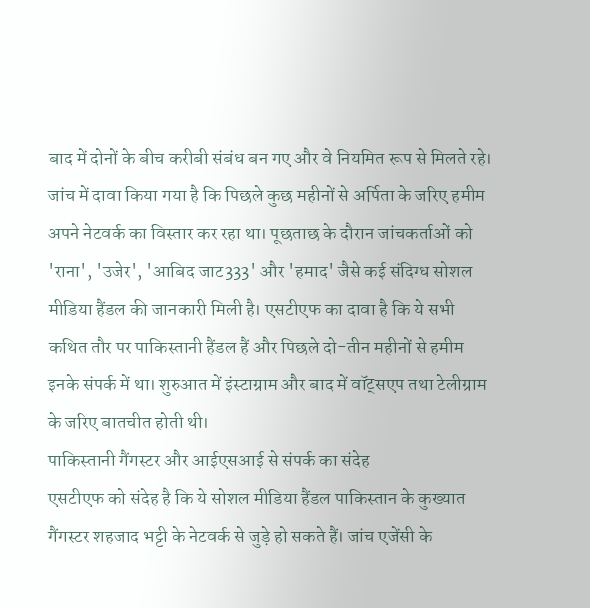बाद में दोनों के बीच करीबी संबंध बन गए और वे नियमित रूप से मिलते रहे। जांच में दावा किया गया है कि पिछले कुछ महीनों से अर्पिता के जरिए हमीम अपने नेटवर्क का विस्तार कर रहा था। पूछताछ के दौरान जांचकर्ताओं को 'राना', 'उजेर', 'आबिद जाट333' और 'हमाद' जैसे कई संदिग्ध सोशल मीडिया हैंडल की जानकारी मिली है। एसटीएफ का दावा है कि ये सभी कथित तौर पर पाकिस्तानी हैंडल हैं और पिछले दो-तीन महीनों से हमीम इनके संपर्क में था। शुरुआत में इंस्टाग्राम और बाद में वॉट्सएप तथा टेलीग्राम के जरिए बातचीत होती थी।
पाकिस्तानी गैंगस्टर और आईएसआई से संपर्क का संदेह
एसटीएफ को संदेह है कि ये सोशल मीडिया हैंडल पाकिस्तान के कुख्यात गैंगस्टर शहजाद भट्टी के नेटवर्क से जुड़े हो सकते हैं। जांच एजेंसी के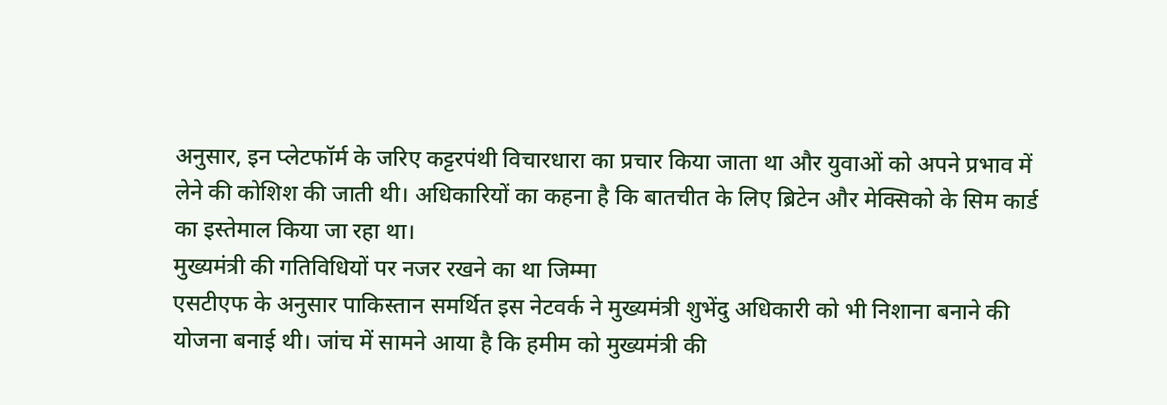अनुसार, इन प्लेटफॉर्म के जरिए कट्टरपंथी विचारधारा का प्रचार किया जाता था और युवाओं को अपने प्रभाव में लेने की कोशिश की जाती थी। अधिकारियों का कहना है कि बातचीत के लिए ब्रिटेन और मेक्सिको के सिम कार्ड का इस्तेमाल किया जा रहा था।
मुख्यमंत्री की गतिविधियों पर नजर रखने का था जिम्मा
एसटीएफ के अनुसार पाकिस्तान समर्थित इस नेटवर्क ने मुख्यमंत्री शुभेंदु अधिकारी को भी निशाना बनाने की योजना बनाई थी। जांच में सामने आया है कि हमीम को मुख्यमंत्री की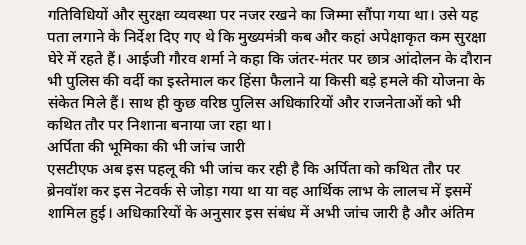गतिविधियों और सुरक्षा व्यवस्था पर नजर रखने का जिम्मा सौंपा गया था। उसे यह पता लगाने के निर्देश दिए गए थे कि मुख्यमंत्री कब और कहां अपेक्षाकृत कम सुरक्षा घेरे में रहते हैं। आईजी गौरव शर्मा ने कहा कि जंतर-मंतर पर छात्र आंदोलन के दौरान भी पुलिस की वर्दी का इस्तेमाल कर हिंसा फैलाने या किसी बड़े हमले की योजना के संकेत मिले हैं। साथ ही कुछ वरिष्ठ पुलिस अधिकारियों और राजनेताओं को भी कथित तौर पर निशाना बनाया जा रहा था।
अर्पिता की भूमिका की भी जांच जारी
एसटीएफ अब इस पहलू की भी जांच कर रही है कि अर्पिता को कथित तौर पर ब्रेनवॉश कर इस नेटवर्क से जोड़ा गया था या वह आर्थिक लाभ के लालच में इसमें शामिल हुई। अधिकारियों के अनुसार इस संबंध में अभी जांच जारी है और अंतिम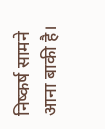निष्कर्ष सामने आना बाकी है।